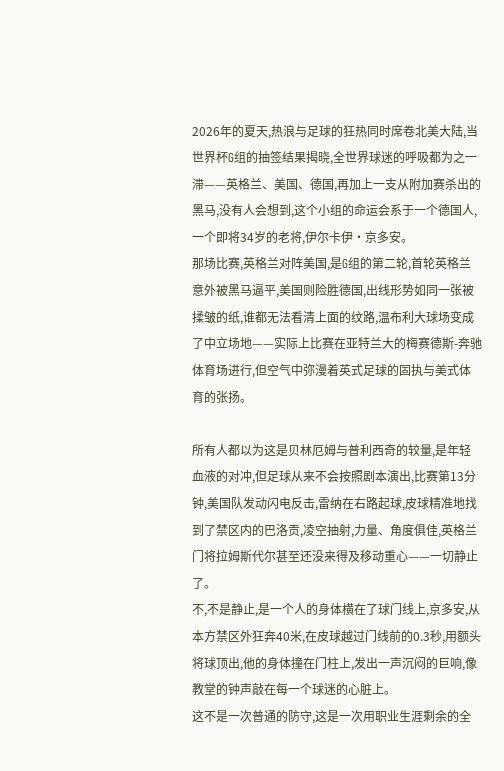2026年的夏天,热浪与足球的狂热同时席卷北美大陆,当世界杯G组的抽签结果揭晓,全世界球迷的呼吸都为之一滞——英格兰、美国、德国,再加上一支从附加赛杀出的黑马,没有人会想到,这个小组的命运会系于一个德国人,一个即将34岁的老将,伊尔卡伊·京多安。
那场比赛,英格兰对阵美国,是G组的第二轮,首轮英格兰意外被黑马逼平,美国则险胜德国,出线形势如同一张被揉皱的纸,谁都无法看清上面的纹路,温布利大球场变成了中立场地——实际上比赛在亚特兰大的梅赛德斯-奔驰体育场进行,但空气中弥漫着英式足球的固执与美式体育的张扬。

所有人都以为这是贝林厄姆与普利西奇的较量,是年轻血液的对冲,但足球从来不会按照剧本演出,比赛第13分钟,美国队发动闪电反击,雷纳在右路起球,皮球精准地找到了禁区内的巴洛贡,凌空抽射,力量、角度俱佳,英格兰门将拉姆斯代尔甚至还没来得及移动重心——一切静止了。
不,不是静止,是一个人的身体横在了球门线上,京多安,从本方禁区外狂奔40米,在皮球越过门线前的0.3秒,用额头将球顶出,他的身体撞在门柱上,发出一声沉闷的巨响,像教堂的钟声敲在每一个球迷的心脏上。
这不是一次普通的防守,这是一次用职业生涯剩余的全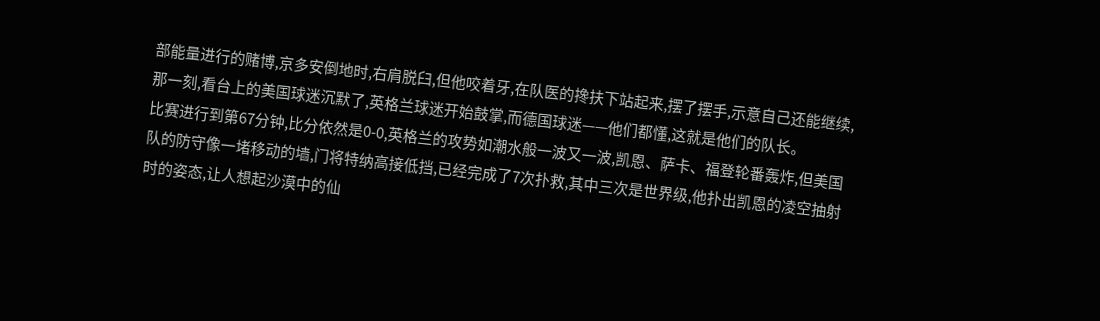部能量进行的赌博,京多安倒地时,右肩脱臼,但他咬着牙,在队医的搀扶下站起来,摆了摆手,示意自己还能继续,那一刻,看台上的美国球迷沉默了,英格兰球迷开始鼓掌,而德国球迷——他们都懂,这就是他们的队长。
比赛进行到第67分钟,比分依然是0-0,英格兰的攻势如潮水般一波又一波,凯恩、萨卡、福登轮番轰炸,但美国队的防守像一堵移动的墙,门将特纳高接低挡,已经完成了7次扑救,其中三次是世界级,他扑出凯恩的凌空抽射时的姿态,让人想起沙漠中的仙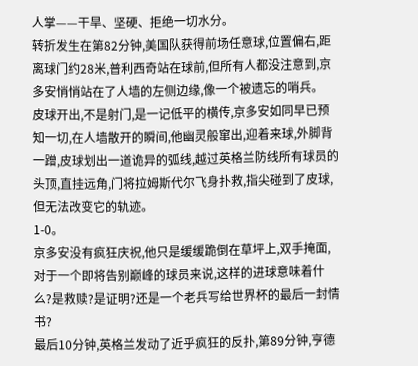人掌——干旱、坚硬、拒绝一切水分。
转折发生在第82分钟,美国队获得前场任意球,位置偏右,距离球门约28米,普利西奇站在球前,但所有人都没注意到,京多安悄悄站在了人墙的左侧边缘,像一个被遗忘的哨兵。
皮球开出,不是射门,是一记低平的横传,京多安如同早已预知一切,在人墙散开的瞬间,他幽灵般窜出,迎着来球,外脚背一蹭,皮球划出一道诡异的弧线,越过英格兰防线所有球员的头顶,直挂远角,门将拉姆斯代尔飞身扑救,指尖碰到了皮球,但无法改变它的轨迹。
1-0。
京多安没有疯狂庆祝,他只是缓缓跪倒在草坪上,双手掩面,对于一个即将告别巅峰的球员来说,这样的进球意味着什么?是救赎?是证明?还是一个老兵写给世界杯的最后一封情书?
最后10分钟,英格兰发动了近乎疯狂的反扑,第89分钟,亨德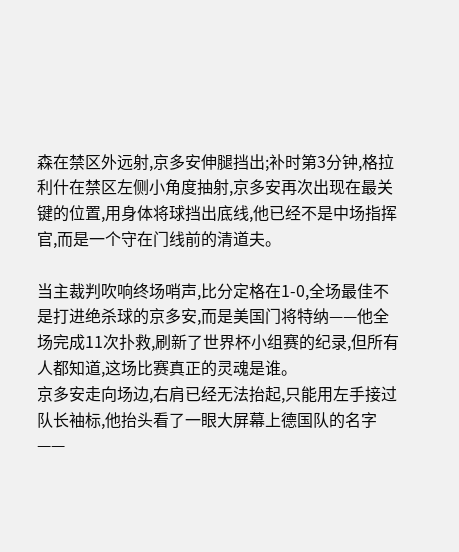森在禁区外远射,京多安伸腿挡出;补时第3分钟,格拉利什在禁区左侧小角度抽射,京多安再次出现在最关键的位置,用身体将球挡出底线,他已经不是中场指挥官,而是一个守在门线前的清道夫。

当主裁判吹响终场哨声,比分定格在1-0,全场最佳不是打进绝杀球的京多安,而是美国门将特纳——他全场完成11次扑救,刷新了世界杯小组赛的纪录,但所有人都知道,这场比赛真正的灵魂是谁。
京多安走向场边,右肩已经无法抬起,只能用左手接过队长袖标,他抬头看了一眼大屏幕上德国队的名字——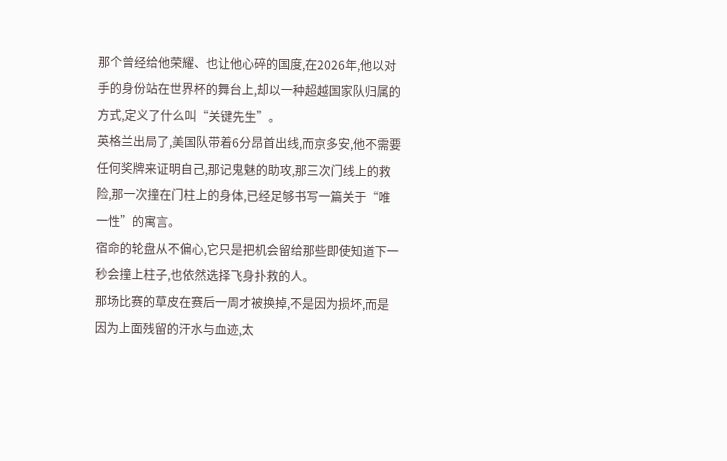那个曾经给他荣耀、也让他心碎的国度,在2026年,他以对手的身份站在世界杯的舞台上,却以一种超越国家队归属的方式,定义了什么叫“关键先生”。
英格兰出局了,美国队带着6分昂首出线,而京多安,他不需要任何奖牌来证明自己,那记鬼魅的助攻,那三次门线上的救险,那一次撞在门柱上的身体,已经足够书写一篇关于“唯一性”的寓言。
宿命的轮盘从不偏心,它只是把机会留给那些即使知道下一秒会撞上柱子,也依然选择飞身扑救的人。
那场比赛的草皮在赛后一周才被换掉,不是因为损坏,而是因为上面残留的汗水与血迹,太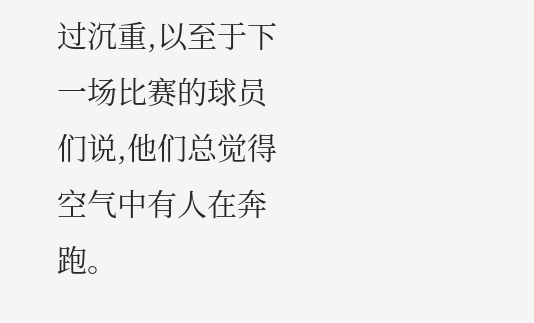过沉重,以至于下一场比赛的球员们说,他们总觉得空气中有人在奔跑。